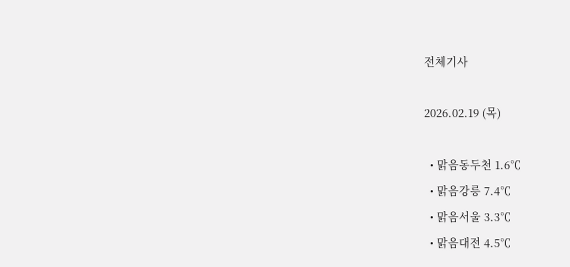전체기사

2026.02.19 (목)

  • 맑음동두천 1.6℃
  • 맑음강릉 7.4℃
  • 맑음서울 3.3℃
  • 맑음대전 4.5℃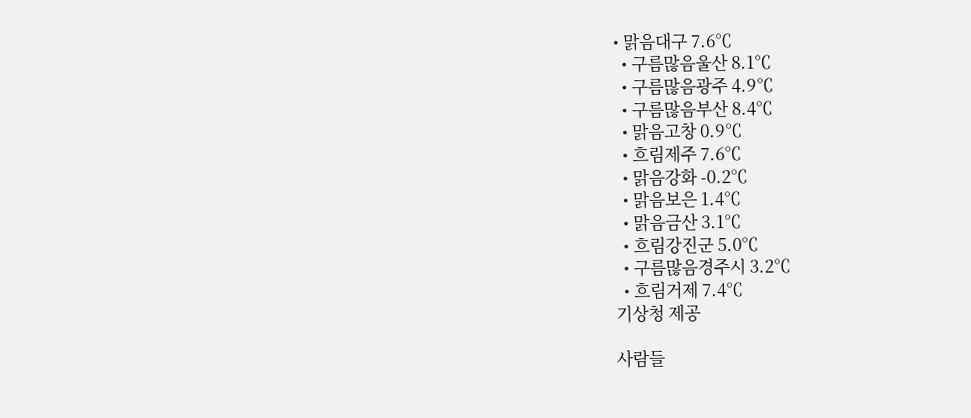• 맑음대구 7.6℃
  • 구름많음울산 8.1℃
  • 구름많음광주 4.9℃
  • 구름많음부산 8.4℃
  • 맑음고창 0.9℃
  • 흐림제주 7.6℃
  • 맑음강화 -0.2℃
  • 맑음보은 1.4℃
  • 맑음금산 3.1℃
  • 흐림강진군 5.0℃
  • 구름많음경주시 3.2℃
  • 흐림거제 7.4℃
기상청 제공

사람들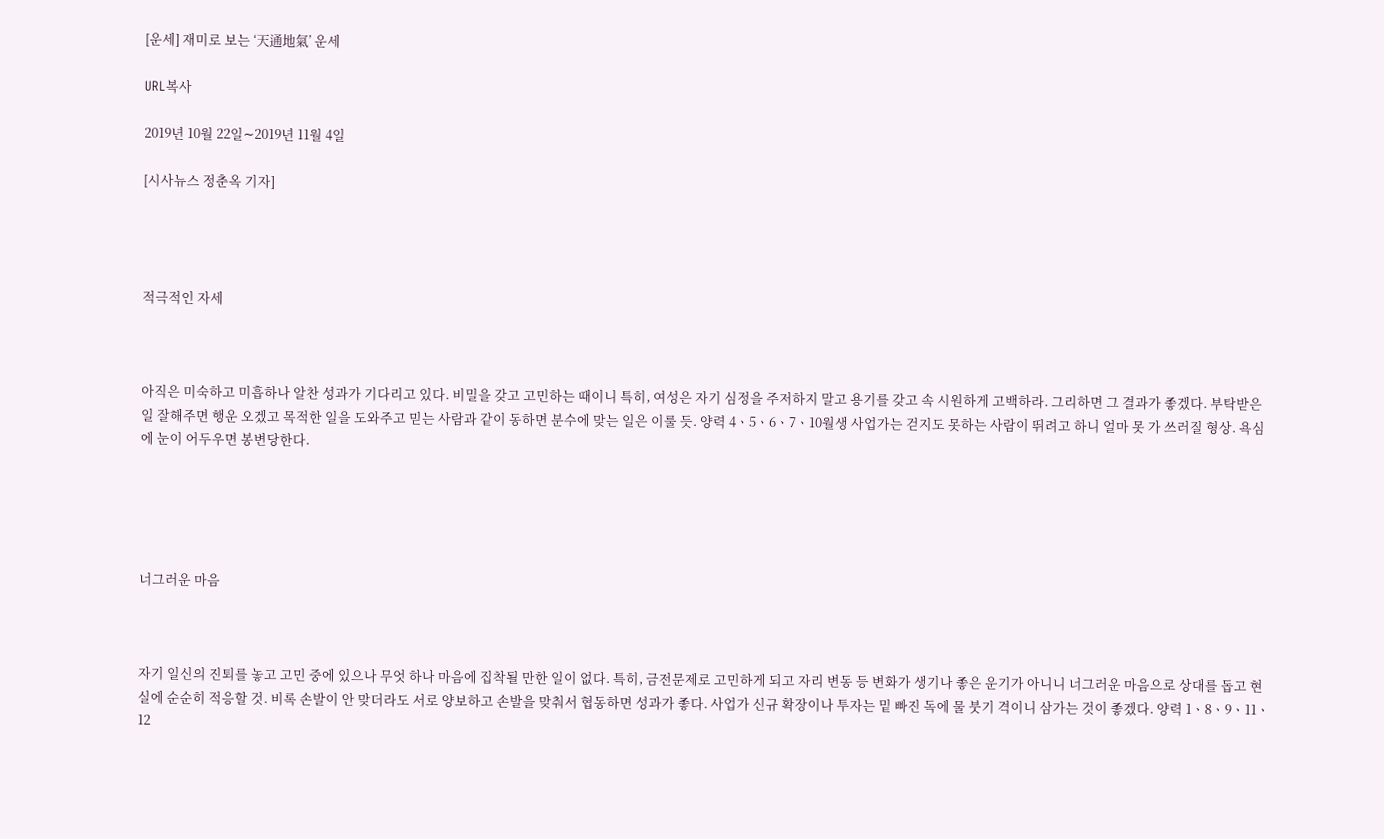[운세] 재미로 보는 ‘天通地氣’ 운세

URL복사

2019년 10월 22일∼2019년 11월 4일

[시사뉴스 정춘옥 기자]




적극적인 자세



아직은 미숙하고 미흡하나 알찬 성과가 기다리고 있다. 비밀을 갖고 고민하는 때이니 특히, 여성은 자기 심정을 주저하지 말고 용기를 갖고 속 시원하게 고백하라. 그리하면 그 결과가 좋겠다. 부탁받은 일 잘해주면 행운 오겠고 목적한 일을 도와주고 믿는 사람과 같이 동하면 분수에 맞는 일은 이룰 듯. 양력 4ㆍ5ㆍ6ㆍ7ㆍ10월생 사업가는 걷지도 못하는 사람이 뛰려고 하니 얼마 못 가 쓰러질 형상. 욕심에 눈이 어두우면 봉변당한다.





너그러운 마음



자기 일신의 진퇴를 놓고 고민 중에 있으나 무엇 하나 마음에 집착될 만한 일이 없다. 특히, 금전문제로 고민하게 되고 자리 변동 등 변화가 생기나 좋은 운기가 아니니 너그러운 마음으로 상대를 돕고 현실에 순순히 적응할 것. 비록 손발이 안 맞더라도 서로 양보하고 손발을 맞춰서 협동하면 성과가 좋다. 사업가 신규 확장이나 투자는 밑 빠진 독에 물 붓기 격이니 삼가는 것이 좋겠다. 양력 1ㆍ8ㆍ9ㆍ11ㆍ12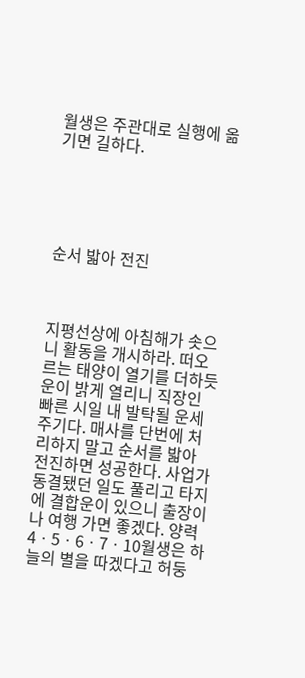월생은 주관대로 실행에 옮기면 길하다.





순서 밟아 전진



지평선상에 아침해가 솟으니 활동을 개시하라. 떠오르는 태양이 열기를 더하듯 운이 밝게 열리니 직장인 빠른 시일 내 발탁될 운세주기다. 매사를 단번에 처리하지 말고 순서를 밟아 전진하면 성공한다. 사업가 동결됐던 일도 풀리고 타지에 결합운이 있으니 출장이나 여행 가면 좋겠다. 양력 4ㆍ5ㆍ6ㆍ7ㆍ10월생은 하늘의 별을 따겠다고 허둥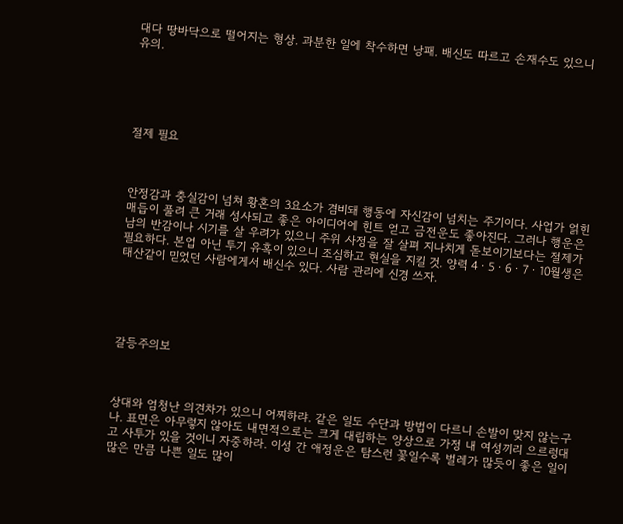대다 땅바닥으로 떨어지는 형상. 과분한 일에 착수하면 낭패. 배신도 따르고 손재수도 있으니 유의.





절제 필요



안정감과 충실감이 넘쳐 황혼의 3요소가 겸비돼 행동에 자신감이 넘치는 주기이다. 사업가 얽힌 매듭이 풀려 큰 거래 성사되고 좋은 아이디어에 힌트 얻고 금전운도 좋아진다. 그러나 행운은 남의 반감이나 시기를 살 우려가 있으니 주위 사정을 잘 살펴 지나치게 돋보이기보다는 절제가 필요하다. 본업 아닌 투기 유혹이 있으니 조심하고 현실을 지킬 것. 양력 4ㆍ5ㆍ6ㆍ7ㆍ10월생은 태산같이 믿었던 사람에게서 배신수 있다. 사람 관리에 신경 쓰자.





갈등주의보



상대와 엄청난 의견차가 있으니 어찌하랴. 같은 일도 수단과 방법이 다르니 손발이 맞지 않는구나. 표면은 아무렇지 않아도 내면적으로는 크게 대립하는 양상으로 가정 내 여성끼리 으르렁대고 사투가 있을 것이니 자중하라. 이성 간 애정운은 탐스런 꽃일수록 벌레가 많듯이 좋은 일이 많은 만큼 나쁜 일도 많이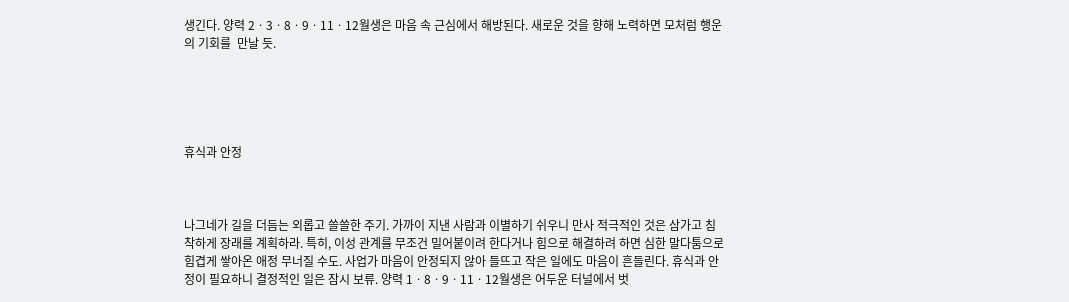생긴다. 양력 2ㆍ3ㆍ8ㆍ9ㆍ11ㆍ12월생은 마음 속 근심에서 해방된다. 새로운 것을 향해 노력하면 모처럼 행운의 기회를  만날 듯.





휴식과 안정



나그네가 길을 더듬는 외롭고 쓸쓸한 주기. 가까이 지낸 사람과 이별하기 쉬우니 만사 적극적인 것은 삼가고 침착하게 장래를 계획하라. 특히, 이성 관계를 무조건 밀어붙이려 한다거나 힘으로 해결하려 하면 심한 말다툼으로 힘겹게 쌓아온 애정 무너질 수도. 사업가 마음이 안정되지 않아 들뜨고 작은 일에도 마음이 흔들린다. 휴식과 안정이 필요하니 결정적인 일은 잠시 보류. 양력 1ㆍ8ㆍ9ㆍ11ㆍ12월생은 어두운 터널에서 벗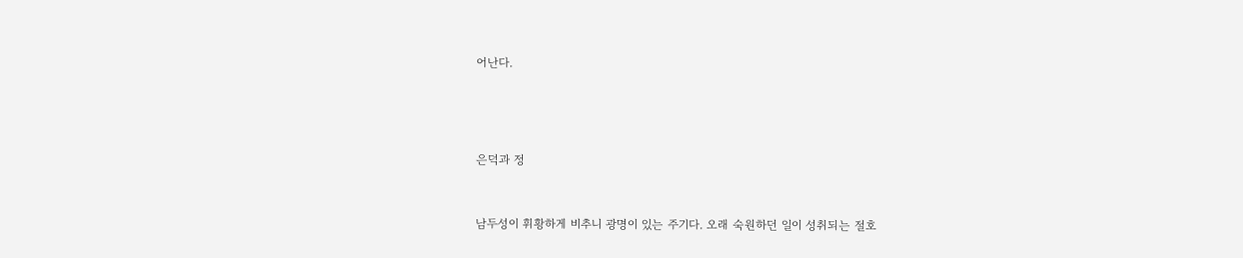어난다.





은덕과 정



남두성이 휘황하게 비추니 광명이 있는 주기다. 오래 숙원하던 일이 성취되는 절호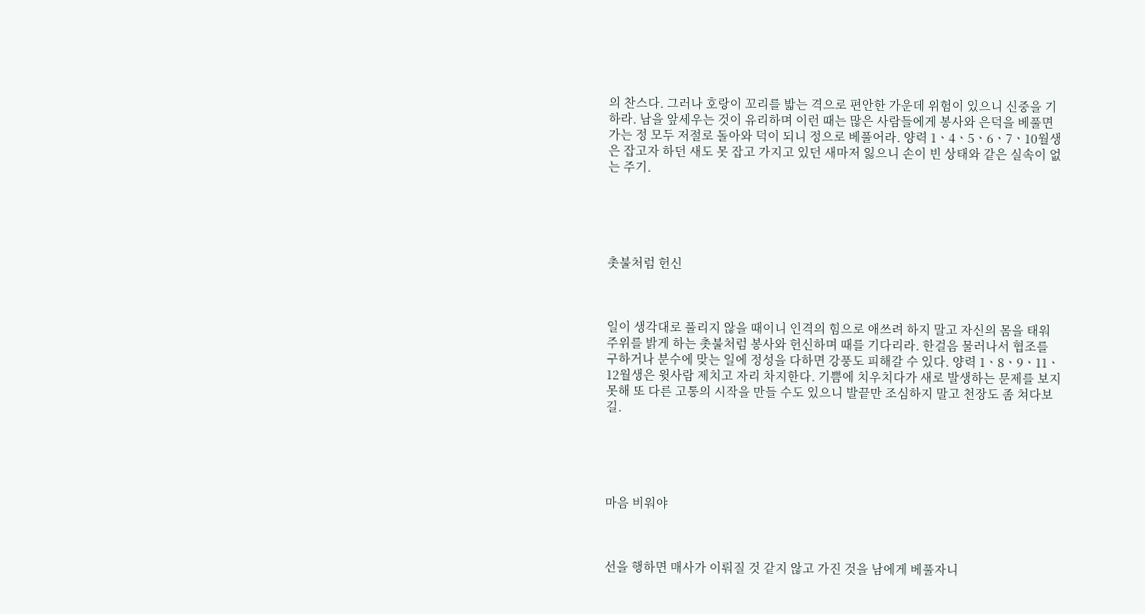의 찬스다. 그러나 호랑이 꼬리를 밟는 격으로 편안한 가운데 위험이 있으니 신중을 기하라. 남을 앞세우는 것이 유리하며 이런 때는 많은 사람들에게 봉사와 은덕을 베풀면 가는 정 모두 저절로 돌아와 덕이 되니 정으로 베풀어라. 양력 1ㆍ4ㆍ5ㆍ6ㆍ7ㆍ10월생은 잡고자 하던 새도 못 잡고 가지고 있던 새마저 잃으니 손이 빈 상태와 같은 실속이 없는 주기.





촛불처럼 헌신



일이 생각대로 풀리지 않을 때이니 인격의 힘으로 애쓰려 하지 말고 자신의 몸을 태워 주위를 밝게 하는 촛불처럼 봉사와 헌신하며 때를 기다리라. 한걸음 물러나서 협조를 구하거나 분수에 맞는 일에 정성을 다하면 강풍도 피해갈 수 있다. 양력 1ㆍ8ㆍ9ㆍ11ㆍ12월생은 윗사람 제치고 자리 차지한다. 기쁨에 치우치다가 새로 발생하는 문제를 보지 못해 또 다른 고통의 시작을 만들 수도 있으니 발끝만 조심하지 말고 천장도 좀 쳐다보길.





마음 비워야



선을 행하면 매사가 이뤄질 것 같지 않고 가진 것을 남에게 베풀자니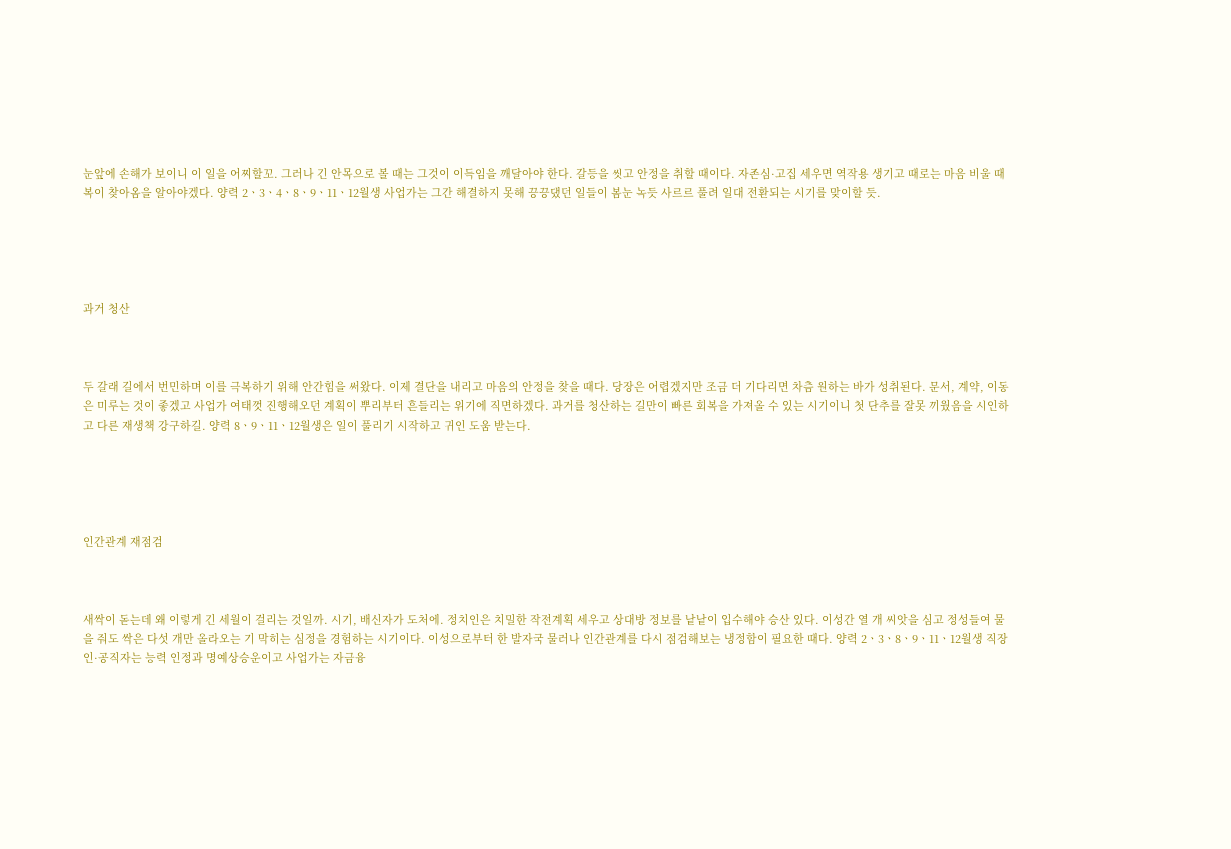눈앞에 손해가 보이니 이 일을 어찌할꼬. 그러나 긴 안목으로 볼 때는 그것이 이득임을 깨달아야 한다. 갈등을 씻고 안정을 취할 때이다. 자존심·고집 세우면 역작용 생기고 때로는 마음 비울 때 복이 찾아옴을 알아야겠다. 양력 2ㆍ3ㆍ4ㆍ8ㆍ9ㆍ11ㆍ12월생 사업가는 그간 해결하지 못해 끙끙댔던 일들이 봄눈 녹듯 사르르 풀려 일대 전환되는 시기를 맞이할 듯.





과거 청산



두 갈래 길에서 번민하며 이를 극복하기 위해 안간힘을 써왔다. 이제 결단을 내리고 마음의 안정을 찾을 때다. 당장은 어렵겠지만 조금 더 기다리면 차츰 원하는 바가 성취된다. 문서, 계약, 이동은 미루는 것이 좋겠고 사업가 여태껏 진행해오던 계획이 뿌리부터 흔들리는 위기에 직면하겠다. 과거를 청산하는 길만이 빠른 회복을 가져올 수 있는 시기이니 첫 단추를 잘못 끼웠음을 시인하고 다른 재생책 강구하길. 양력 8ㆍ9ㆍ11ㆍ12월생은 일이 풀리기 시작하고 귀인 도움 받는다.





인간관계 재점검



새싹이 돋는데 왜 이렇게 긴 세월이 걸리는 것일까. 시기, 배신자가 도처에. 정치인은 치밀한 작전계획 세우고 상대방 정보를 낱낱이 입수해야 승산 있다. 이성간 열 개 씨앗을 심고 정성들여 물을 줘도 싹은 다섯 개만 올라오는 기 막히는 심정을 경험하는 시기이다. 이성으로부터 한 발자국 물러나 인간관계를 다시 점검해보는 냉정함이 필요한 때다. 양력 2ㆍ3ㆍ8ㆍ9ㆍ11ㆍ12월생 직장인·공직자는 능력 인정과 명예상승운이고 사업가는 자금융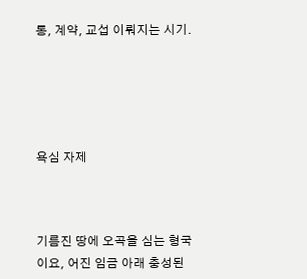통, 계약, 교섭 이뤄지는 시기.





욕심 자제



기름진 땅에 오곡을 심는 형국이요, 어진 임금 아래 충성된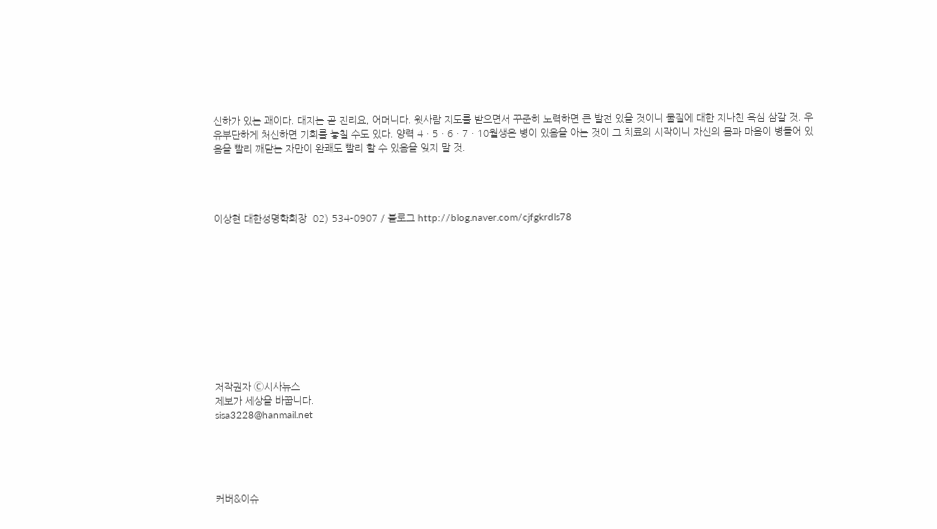신하가 있는 괘이다. 대지는 곧 진리요, 어머니다. 윗사람 지도를 받으면서 꾸준히 노력하면 큰 발전 있을 것이니 물질에 대한 지나친 욕심 삼갈 것. 우유부단하게 처신하면 기회를 놓칠 수도 있다. 양력 4ㆍ5ㆍ6ㆍ7ㆍ10월생은 병이 있음을 아는 것이 그 치료의 시작이니 자신의 몸과 마음이 병들어 있음을 빨리 깨닫는 자만이 완쾌도 빨리 할 수 있음을 잊지 말 것.




이상현 대한성명학회장  02) 534-0907 / 블로그 http://blog.naver.com/cjfgkrdls78











저작권자 Ⓒ시사뉴스
제보가 세상을 바꿉니다.
sisa3228@hanmail.net





커버&이슈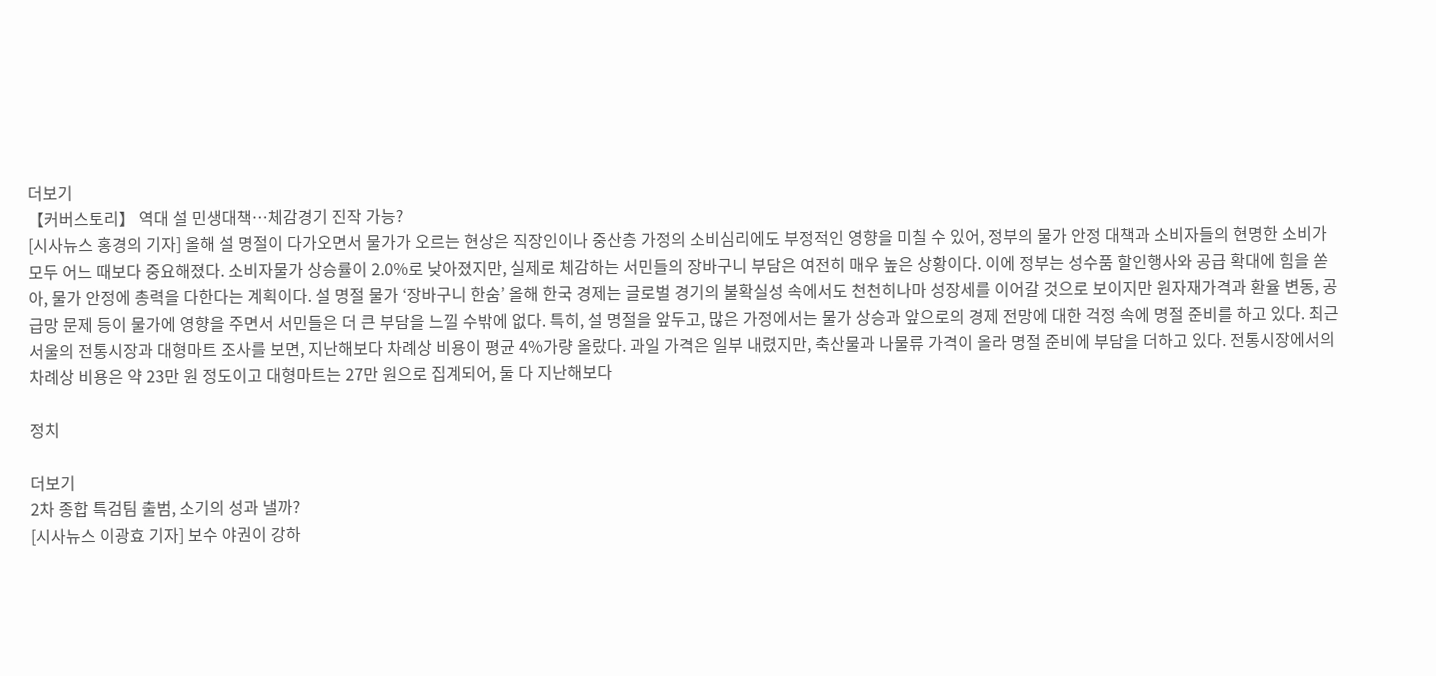더보기
【커버스토리】 역대 설 민생대책…체감경기 진작 가능?
[시사뉴스 홍경의 기자] 올해 설 명절이 다가오면서 물가가 오르는 현상은 직장인이나 중산층 가정의 소비심리에도 부정적인 영향을 미칠 수 있어, 정부의 물가 안정 대책과 소비자들의 현명한 소비가 모두 어느 때보다 중요해졌다. 소비자물가 상승률이 2.0%로 낮아졌지만, 실제로 체감하는 서민들의 장바구니 부담은 여전히 매우 높은 상황이다. 이에 정부는 성수품 할인행사와 공급 확대에 힘을 쏟아, 물가 안정에 총력을 다한다는 계획이다. 설 명절 물가 ‘장바구니 한숨’ 올해 한국 경제는 글로벌 경기의 불확실성 속에서도 천천히나마 성장세를 이어갈 것으로 보이지만 원자재가격과 환율 변동, 공급망 문제 등이 물가에 영향을 주면서 서민들은 더 큰 부담을 느낄 수밖에 없다. 특히, 설 명절을 앞두고, 많은 가정에서는 물가 상승과 앞으로의 경제 전망에 대한 걱정 속에 명절 준비를 하고 있다. 최근 서울의 전통시장과 대형마트 조사를 보면, 지난해보다 차례상 비용이 평균 4%가량 올랐다. 과일 가격은 일부 내렸지만, 축산물과 나물류 가격이 올라 명절 준비에 부담을 더하고 있다. 전통시장에서의 차례상 비용은 약 23만 원 정도이고 대형마트는 27만 원으로 집계되어, 둘 다 지난해보다

정치

더보기
2차 종합 특검팀 출범, 소기의 성과 낼까?
[시사뉴스 이광효 기자] 보수 야권이 강하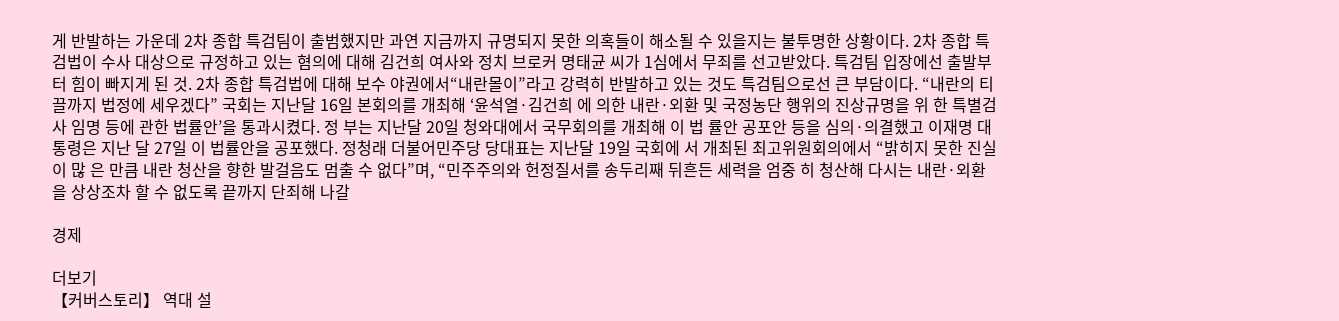게 반발하는 가운데 2차 종합 특검팀이 출범했지만 과연 지금까지 규명되지 못한 의혹들이 해소될 수 있을지는 불투명한 상황이다. 2차 종합 특검법이 수사 대상으로 규정하고 있는 혐의에 대해 김건희 여사와 정치 브로커 명태균 씨가 1심에서 무죄를 선고받았다. 특검팀 입장에선 출발부터 힘이 빠지게 된 것. 2차 종합 특검법에 대해 보수 야권에서“내란몰이”라고 강력히 반발하고 있는 것도 특검팀으로선 큰 부담이다. “내란의 티끌까지 법정에 세우겠다” 국회는 지난달 16일 본회의를 개최해 ‘윤석열·김건희 에 의한 내란·외환 및 국정농단 행위의 진상규명을 위 한 특별검사 임명 등에 관한 법률안’을 통과시켰다. 정 부는 지난달 20일 청와대에서 국무회의를 개최해 이 법 률안 공포안 등을 심의·의결했고 이재명 대통령은 지난 달 27일 이 법률안을 공포했다. 정청래 더불어민주당 당대표는 지난달 19일 국회에 서 개최된 최고위원회의에서 “밝히지 못한 진실이 많 은 만큼 내란 청산을 향한 발걸음도 멈출 수 없다”며, “민주주의와 헌정질서를 송두리째 뒤흔든 세력을 엄중 히 청산해 다시는 내란·외환을 상상조차 할 수 없도록 끝까지 단죄해 나갈

경제

더보기
【커버스토리】 역대 설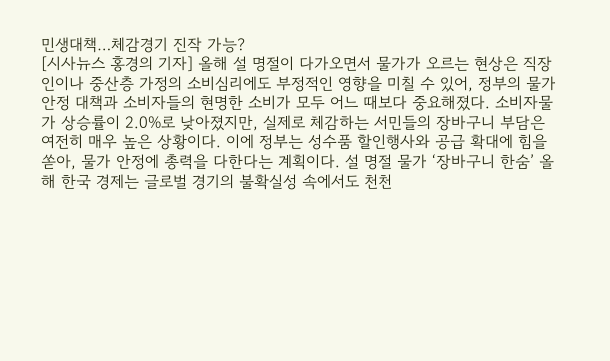민생대책…체감경기 진작 가능?
[시사뉴스 홍경의 기자] 올해 설 명절이 다가오면서 물가가 오르는 현상은 직장인이나 중산층 가정의 소비심리에도 부정적인 영향을 미칠 수 있어, 정부의 물가 안정 대책과 소비자들의 현명한 소비가 모두 어느 때보다 중요해졌다. 소비자물가 상승률이 2.0%로 낮아졌지만, 실제로 체감하는 서민들의 장바구니 부담은 여전히 매우 높은 상황이다. 이에 정부는 성수품 할인행사와 공급 확대에 힘을 쏟아, 물가 안정에 총력을 다한다는 계획이다. 설 명절 물가 ‘장바구니 한숨’ 올해 한국 경제는 글로벌 경기의 불확실성 속에서도 천천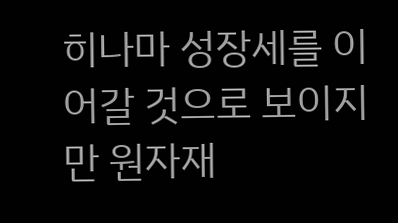히나마 성장세를 이어갈 것으로 보이지만 원자재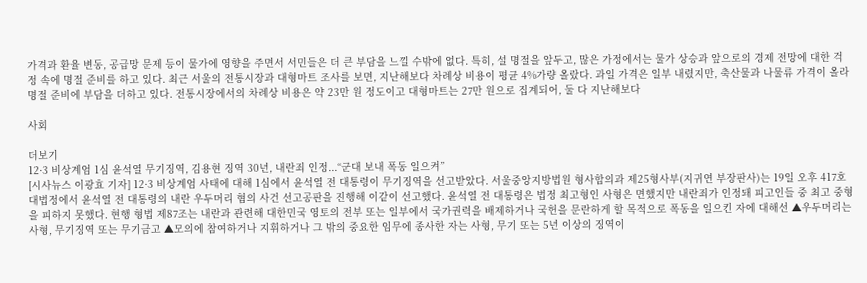가격과 환율 변동, 공급망 문제 등이 물가에 영향을 주면서 서민들은 더 큰 부담을 느낄 수밖에 없다. 특히, 설 명절을 앞두고, 많은 가정에서는 물가 상승과 앞으로의 경제 전망에 대한 걱정 속에 명절 준비를 하고 있다. 최근 서울의 전통시장과 대형마트 조사를 보면, 지난해보다 차례상 비용이 평균 4%가량 올랐다. 과일 가격은 일부 내렸지만, 축산물과 나물류 가격이 올라 명절 준비에 부담을 더하고 있다. 전통시장에서의 차례상 비용은 약 23만 원 정도이고 대형마트는 27만 원으로 집계되어, 둘 다 지난해보다

사회

더보기
12·3 비상계엄 1심 윤석열 무기징역, 김용현 징역 30년, 내란죄 인정...“군대 보내 폭동 일으켜”
[시사뉴스 이광효 기자] 12·3 비상계엄 사태에 대해 1심에서 윤석열 전 대통령이 무기징역을 선고받았다. 서울중앙지방법원 형사합의과 제25형사부(지귀연 부장판사)는 19일 오후 417호 대법정에서 윤석열 전 대통령의 내란 우두머리 혐의 사건 선고공판을 진행해 이같이 선고했다. 윤석열 전 대통령은 법정 최고형인 사형은 면했지만 내란죄가 인정돼 피고인들 중 최고 중형을 피하지 못했다. 현행 형법 제87조는 내란과 관련해 대한민국 영토의 전부 또는 일부에서 국가권력을 배제하거나 국헌을 문란하게 할 목적으로 폭동을 일으킨 자에 대해선 ▲우두머리는 사형, 무기징역 또는 무기금고 ▲모의에 참여하거나 지휘하거나 그 밖의 중요한 임무에 종사한 자는 사형, 무기 또는 5년 이상의 징역이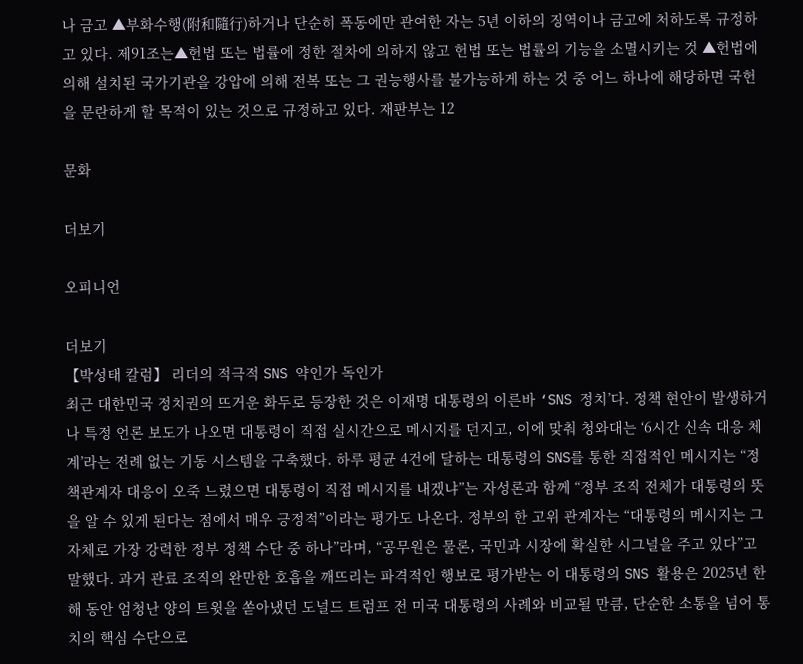나 금고 ▲부화수행(附和隨行)하거나 단순히 폭동에만 관여한 자는 5년 이하의 징역이나 금고에 처하도록 규정하고 있다. 제91조는▲헌법 또는 법률에 정한 절차에 의하지 않고 헌법 또는 법률의 기능을 소멸시키는 것 ▲헌법에 의해 설치된 국가기관을 강압에 의해 전복 또는 그 권능행사를 불가능하게 하는 것 중 어느 하나에 해당하면 국헌을 문란하게 할 목적이 있는 것으로 규정하고 있다. 재판부는 12

문화

더보기

오피니언

더보기
【박성태 칼럼】 리더의 적극적 SNS 약인가 독인가
최근 대한민국 정치권의 뜨거운 화두로 등장한 것은 이재명 대통령의 이른바 ‘SNS 정치’다. 정책 현안이 발생하거나 특정 언론 보도가 나오면 대통령이 직접 실시간으로 메시지를 던지고, 이에 맞춰 청와대는 ‘6시간 신속 대응 체계’라는 전례 없는 기동 시스템을 구축했다. 하루 평균 4건에 달하는 대통령의 SNS를 통한 직접적인 메시지는 “정책관계자 대응이 오죽 느렸으면 대통령이 직접 메시지를 내겠냐”는 자성론과 함께 “정부 조직 전체가 대통령의 뜻을 알 수 있게 된다는 점에서 매우 긍정적”이라는 평가도 나온다. 정부의 한 고위 관계자는 “대통령의 메시지는 그 자체로 가장 강력한 정부 정책 수단 중 하나”라며, “공무원은 물론, 국민과 시장에 확실한 시그널을 주고 있다”고 말했다. 과거 관료 조직의 완만한 호흡을 깨뜨리는 파격적인 행보로 평가받는 이 대통령의 SNS 활용은 2025년 한 해 동안 엄청난 양의 트윗을 쏟아냈던 도널드 트럼프 전 미국 대통령의 사례와 비교될 만큼, 단순한 소통을 넘어 통치의 핵심 수단으로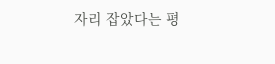자리 잡았다는 평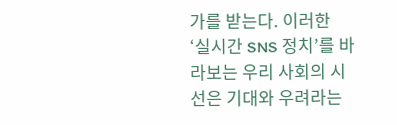가를 받는다. 이러한 ‘실시간 SNS 정치’를 바라보는 우리 사회의 시선은 기대와 우려라는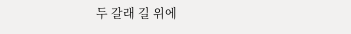두 갈래 길 위에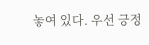놓여 있다. 우선 긍정